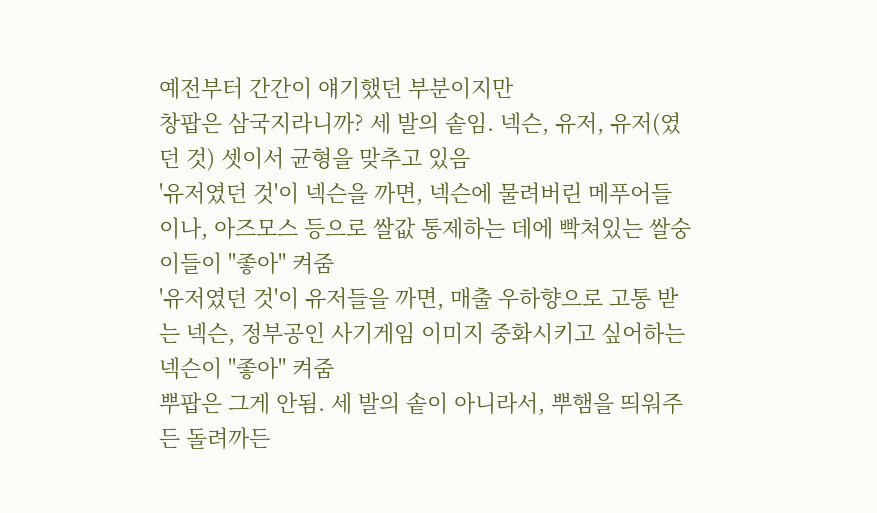예전부터 간간이 얘기했던 부분이지만
창팝은 삼국지라니까? 세 발의 솥임. 넥슨, 유저, 유저(였던 것) 셋이서 균형을 맞추고 있음
'유저였던 것'이 넥슨을 까면, 넥슨에 물려버린 메푸어들이나, 아즈모스 등으로 쌀값 통제하는 데에 빡쳐있는 쌀숭이들이 "좋아" 켜줌
'유저였던 것'이 유저들을 까면, 매출 우하향으로 고통 받는 넥슨, 정부공인 사기게임 이미지 중화시키고 싶어하는 넥슨이 "좋아" 켜줌
뿌팝은 그게 안됨. 세 발의 솥이 아니라서, 뿌햄을 띄워주든 돌려까든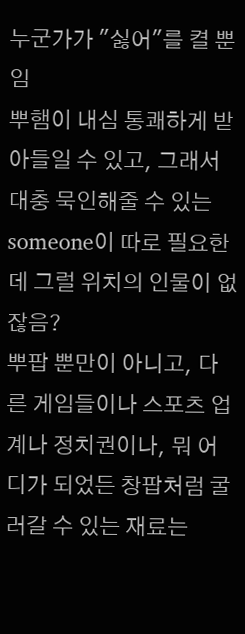누군가가 "싫어"를 켤 뿐임
뿌햄이 내심 통쾌하게 받아들일 수 있고, 그래서 대충 묵인해줄 수 있는 someone이 따로 필요한데 그럴 위치의 인물이 없잖음?
뿌팝 뿐만이 아니고, 다른 게임들이나 스포츠 업계나 정치권이나, 뭐 어디가 되었든 창팝처럼 굴러갈 수 있는 재료는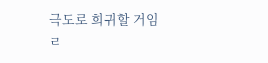극도로 희귀할 거임
ㄹ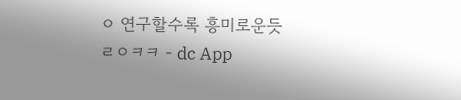ㅇ 연구할수록 흥미로운듯
ㄹㅇㅋㅋ - dc App